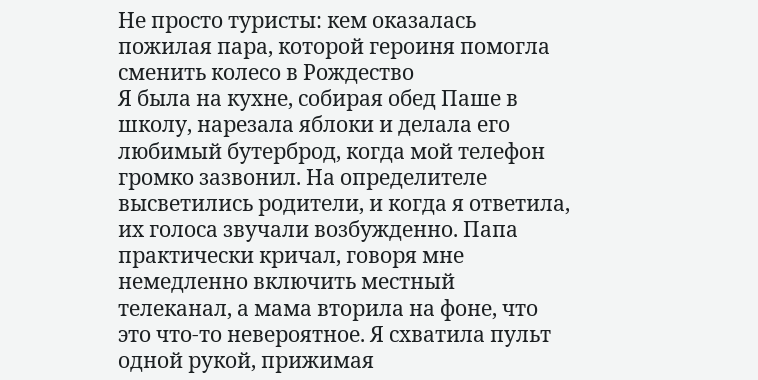Не просто туристы: кем оказалась пожилая пара, которой героиня помогла сменить колесо в Рождество
Я была на кухне, собирая обед Паше в школу, нарезала яблоки и делала его любимый бутерброд, когда мой телефон громко зазвонил. На определителе высветились родители, и когда я ответила, их голоса звучали возбужденно. Папа практически кричал, говоря мне немедленно включить местный телеканал, а мама вторила на фоне, что это что-то невероятное. Я схватила пульт одной рукой, прижимая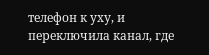телефон к уху, и переключила канал, где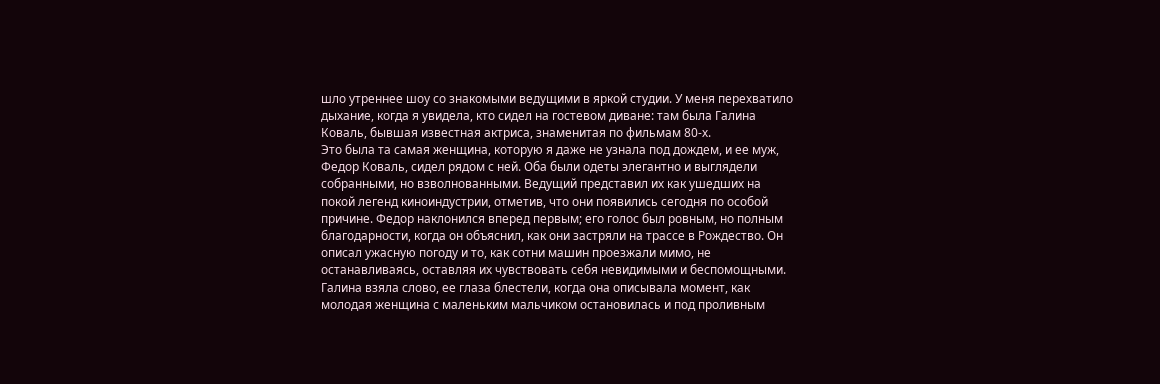шло утреннее шоу со знакомыми ведущими в яркой студии. У меня перехватило дыхание, когда я увидела, кто сидел на гостевом диване: там была Галина Коваль, бывшая известная актриса, знаменитая по фильмам 80-х.
Это была та самая женщина, которую я даже не узнала под дождем, и ее муж, Федор Коваль, сидел рядом с ней. Оба были одеты элегантно и выглядели собранными, но взволнованными. Ведущий представил их как ушедших на покой легенд киноиндустрии, отметив, что они появились сегодня по особой причине. Федор наклонился вперед первым; его голос был ровным, но полным благодарности, когда он объяснил, как они застряли на трассе в Рождество. Он описал ужасную погоду и то, как сотни машин проезжали мимо, не останавливаясь, оставляя их чувствовать себя невидимыми и беспомощными.
Галина взяла слово, ее глаза блестели, когда она описывала момент, как молодая женщина с маленьким мальчиком остановилась и под проливным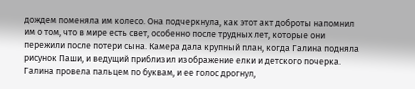дождем поменяла им колесо. Она подчеркнула, как этот акт доброты напомнил им о том, что в мире есть свет, особенно после трудных лет, которые они пережили после потери сына. Камера дала крупный план, когда Галина подняла рисунок Паши, и ведущий приблизил изображение елки и детского почерка. Галина провела пальцем по буквам, и ее голос дрогнул,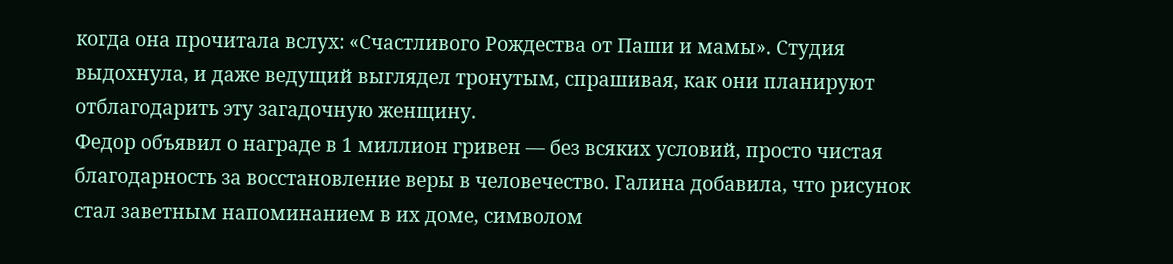когда она прочитала вслух: «Счастливого Рождества от Паши и мамы». Студия выдохнула, и даже ведущий выглядел тронутым, спрашивая, как они планируют отблагодарить эту загадочную женщину.
Федор объявил о награде в 1 миллион гривен — без всяких условий, просто чистая благодарность за восстановление веры в человечество. Галина добавила, что рисунок стал заветным напоминанием в их доме, символом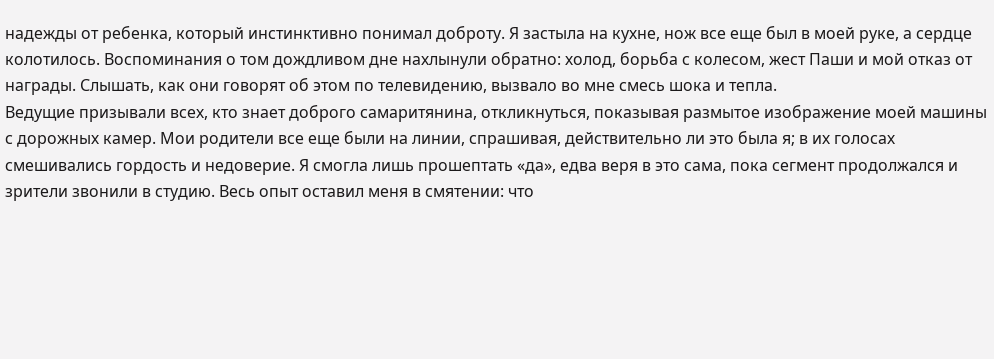надежды от ребенка, который инстинктивно понимал доброту. Я застыла на кухне, нож все еще был в моей руке, а сердце колотилось. Воспоминания о том дождливом дне нахлынули обратно: холод, борьба с колесом, жест Паши и мой отказ от награды. Слышать, как они говорят об этом по телевидению, вызвало во мне смесь шока и тепла.
Ведущие призывали всех, кто знает доброго самаритянина, откликнуться, показывая размытое изображение моей машины с дорожных камер. Мои родители все еще были на линии, спрашивая, действительно ли это была я; в их голосах смешивались гордость и недоверие. Я смогла лишь прошептать «да», едва веря в это сама, пока сегмент продолжался и зрители звонили в студию. Весь опыт оставил меня в смятении: что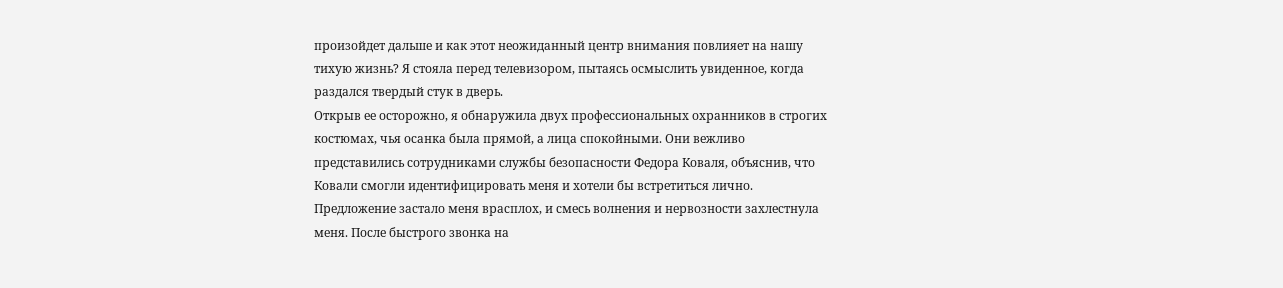произойдет дальше и как этот неожиданный центр внимания повлияет на нашу тихую жизнь? Я стояла перед телевизором, пытаясь осмыслить увиденное, когда раздался твердый стук в дверь.
Открыв ее осторожно, я обнаружила двух профессиональных охранников в строгих костюмах, чья осанка была прямой, а лица спокойными. Они вежливо представились сотрудниками службы безопасности Федора Коваля, объяснив, что Ковали смогли идентифицировать меня и хотели бы встретиться лично. Предложение застало меня врасплох, и смесь волнения и нервозности захлестнула меня. После быстрого звонка на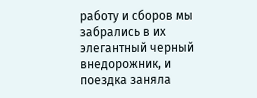работу и сборов мы забрались в их элегантный черный внедорожник, и поездка заняла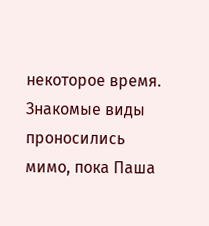некоторое время. Знакомые виды проносились мимо, пока Паша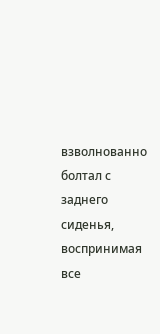взволнованно болтал с заднего сиденья, воспринимая все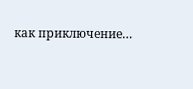как приключение…